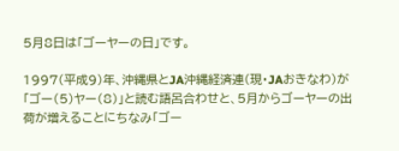5月8日は「ゴーヤーの日」です。

1997(平成9)年、沖縄県とJA沖縄経済連(現・JAおきなわ)が「ゴー(5)ヤー(8)」と読む語呂合わせと、5月からゴーヤーの出荷が増えることにちなみ「ゴー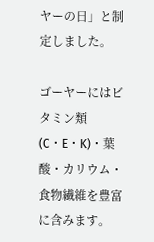ヤーの日」と制定しました。

ゴーヤーにはビタミン類(C・E・K)・葉酸・カリウム・食物繊維を豊富に含みます。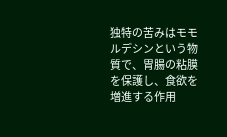独特の苦みはモモルデシンという物質で、胃腸の粘膜を保護し、食欲を増進する作用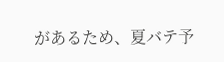があるため、夏バテ予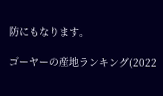防にもなります。

ゴーヤーの産地ランキング(2022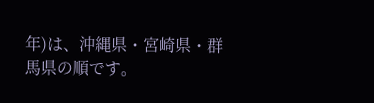年)は、沖縄県・宮崎県・群馬県の順です。